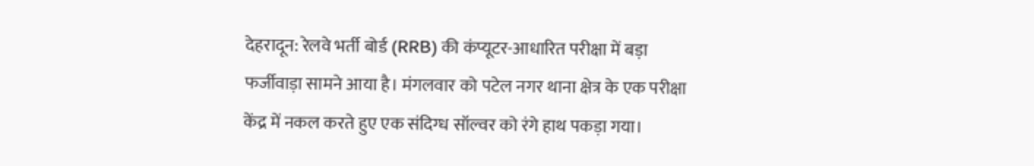देहरादून: रेलवे भर्ती बोर्ड (RRB) की कंप्यूटर-आधारित परीक्षा में बड़ा फर्जीवाड़ा सामने आया है। मंगलवार को पटेल नगर थाना क्षेत्र के एक परीक्षा केंद्र में नकल करते हुए एक संदिग्ध सॉल्वर को रंगे हाथ पकड़ा गया।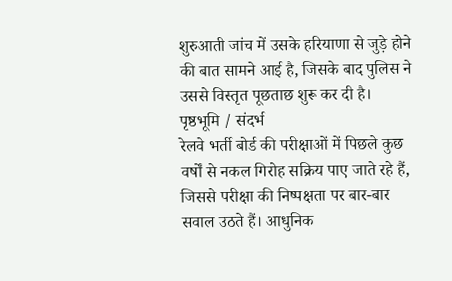शुरुआती जांच में उसके हरियाणा से जुड़े होने की बात सामने आई है, जिसके बाद पुलिस ने उससे विस्तृत पूछताछ शुरू कर दी है।
पृष्ठभूमि / संदर्भ
रेलवे भर्ती बोर्ड की परीक्षाओं में पिछले कुछ वर्षों से नकल गिरोह सक्रिय पाए जाते रहे हैं, जिससे परीक्षा की निष्पक्षता पर बार-बार सवाल उठते हैं। आधुनिक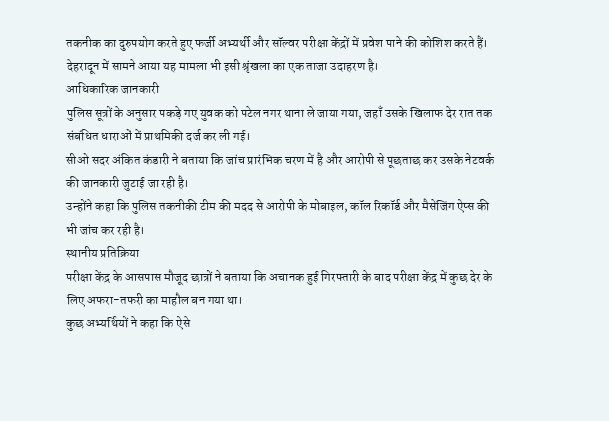तकनीक का दुरुपयोग करते हुए फर्जी अभ्यर्थी और सॉल्वर परीक्षा केंद्रों में प्रवेश पाने की कोशिश करते हैं। देहरादून में सामने आया यह मामला भी इसी श्रृंखला का एक ताजा उदाहरण है।
आधिकारिक जानकारी
पुलिस सूत्रों के अनुसार पकड़े गए युवक को पटेल नगर थाना ले जाया गया, जहाँ उसके खिलाफ देर रात तक संबंधित धाराओं में प्राथमिकी दर्ज कर ली गई।
सीओ सदर अंकित कंडारी ने बताया कि जांच प्रारंभिक चरण में है और आरोपी से पूछताछ कर उसके नेटवर्क की जानकारी जुटाई जा रही है।
उन्होंने कहा कि पुलिस तकनीकी टीम की मदद से आरोपी के मोबाइल, कॉल रिकॉर्ड और मैसेजिंग ऐप्स की भी जांच कर रही है।
स्थानीय प्रतिक्रिया
परीक्षा केंद्र के आसपास मौजूद छात्रों ने बताया कि अचानक हुई गिरफ्तारी के बाद परीक्षा केंद्र में कुछ देर के लिए अफरा-तफरी का माहौल बन गया था।
कुछ अभ्यर्थियों ने कहा कि ऐसे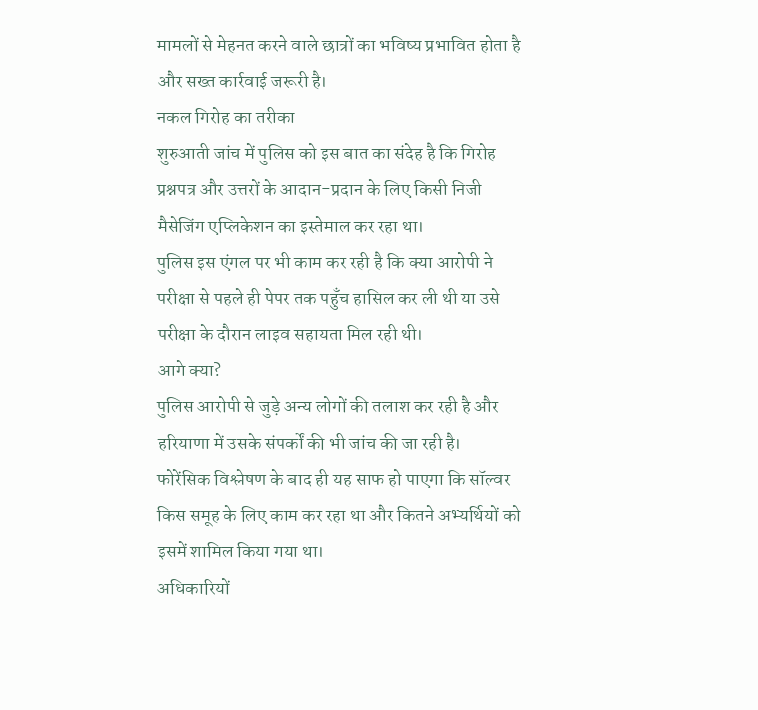मामलों से मेहनत करने वाले छात्रों का भविष्य प्रभावित होता है और सख्त कार्रवाई जरूरी है।
नकल गिरोह का तरीका
शुरुआती जांच में पुलिस को इस बात का संदेह है कि गिरोह प्रश्नपत्र और उत्तरों के आदान-प्रदान के लिए किसी निजी मैसेजिंग एप्लिकेशन का इस्तेमाल कर रहा था।
पुलिस इस एंगल पर भी काम कर रही है कि क्या आरोपी ने परीक्षा से पहले ही पेपर तक पहुँच हासिल कर ली थी या उसे परीक्षा के दौरान लाइव सहायता मिल रही थी।
आगे क्या?
पुलिस आरोपी से जुड़े अन्य लोगों की तलाश कर रही है और हरियाणा में उसके संपर्कों की भी जांच की जा रही है।
फोरेंसिक विश्लेषण के बाद ही यह साफ हो पाएगा कि सॉल्वर किस समूह के लिए काम कर रहा था और कितने अभ्यर्थियों को इसमें शामिल किया गया था।
अधिकारियों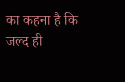का कहना है कि जल्द ही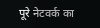पूरे नेटवर्क का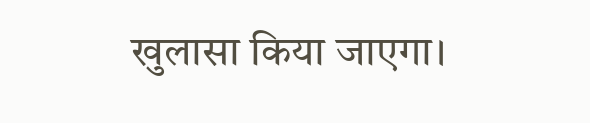खुलासा किया जाएगा।